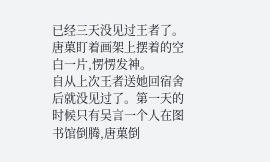已经三天没见过王者了。
唐菓盯着画架上摆着的空白一片,愣愣发神。
自从上次王者送她回宿舍后就没见过了。第一天的时候只有吴言一个人在图书馆倒腾,唐菓倒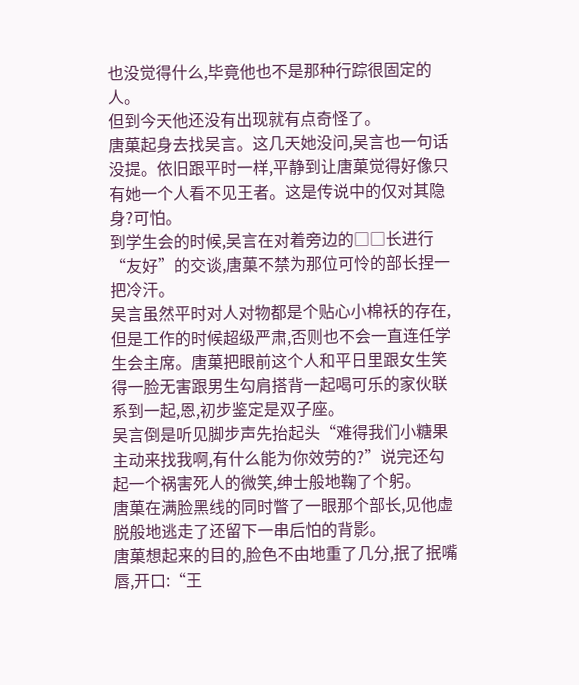也没觉得什么,毕竟他也不是那种行踪很固定的人。
但到今天他还没有出现就有点奇怪了。
唐菓起身去找吴言。这几天她没问,吴言也一句话没提。依旧跟平时一样,平静到让唐菓觉得好像只有她一个人看不见王者。这是传说中的仅对其隐身?可怕。
到学生会的时候,吴言在对着旁边的□□长进行“友好”的交谈,唐菓不禁为那位可怜的部长捏一把冷汗。
吴言虽然平时对人对物都是个贴心小棉袄的存在,但是工作的时候超级严肃,否则也不会一直连任学生会主席。唐菓把眼前这个人和平日里跟女生笑得一脸无害跟男生勾肩搭背一起喝可乐的家伙联系到一起,恩,初步鉴定是双子座。
吴言倒是听见脚步声先抬起头“难得我们小糖果主动来找我啊,有什么能为你效劳的?”说完还勾起一个祸害死人的微笑,绅士般地鞠了个躬。
唐菓在满脸黑线的同时瞥了一眼那个部长,见他虚脱般地逃走了还留下一串后怕的背影。
唐菓想起来的目的,脸色不由地重了几分,抿了抿嘴唇,开口:“王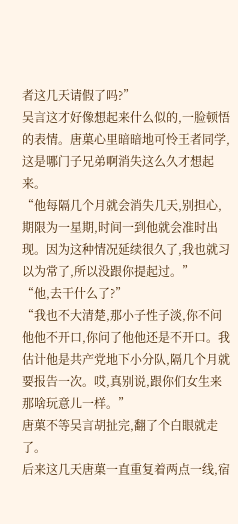者这几天请假了吗?”
吴言这才好像想起来什么似的,一脸顿悟的表情。唐菓心里暗暗地可怜王者同学,这是哪门子兄弟啊消失这么久才想起来。
“他每隔几个月就会消失几天,别担心,期限为一星期,时间一到他就会准时出现。因为这种情况延续很久了,我也就习以为常了,所以没跟你提起过。”
“他,去干什么了?”
“我也不大清楚,那小子性子淡,你不问他他不开口,你问了他他还是不开口。我估计他是共产党地下小分队,隔几个月就要报告一次。哎,真别说,跟你们女生来那啥玩意儿一样。”
唐菓不等吴言胡扯完,翻了个白眼就走了。
后来这几天唐菓一直重复着两点一线,宿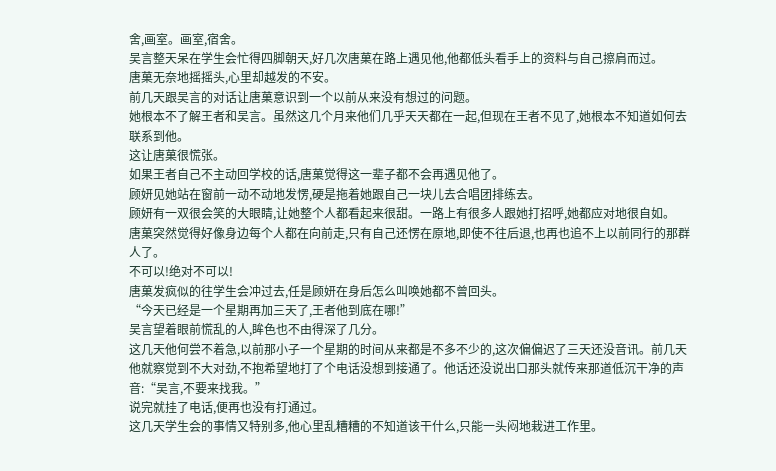舍,画室。画室,宿舍。
吴言整天呆在学生会忙得四脚朝天,好几次唐菓在路上遇见他,他都低头看手上的资料与自己擦肩而过。
唐菓无奈地摇摇头,心里却越发的不安。
前几天跟吴言的对话让唐菓意识到一个以前从来没有想过的问题。
她根本不了解王者和吴言。虽然这几个月来他们几乎天天都在一起,但现在王者不见了,她根本不知道如何去联系到他。
这让唐菓很慌张。
如果王者自己不主动回学校的话,唐菓觉得这一辈子都不会再遇见他了。
顾妍见她站在窗前一动不动地发愣,硬是拖着她跟自己一块儿去合唱团排练去。
顾妍有一双很会笑的大眼睛,让她整个人都看起来很甜。一路上有很多人跟她打招呼,她都应对地很自如。
唐菓突然觉得好像身边每个人都在向前走,只有自己还愣在原地,即使不往后退,也再也追不上以前同行的那群人了。
不可以!绝对不可以!
唐菓发疯似的往学生会冲过去,任是顾妍在身后怎么叫唤她都不曾回头。
“今天已经是一个星期再加三天了,王者他到底在哪!”
吴言望着眼前慌乱的人,眸色也不由得深了几分。
这几天他何尝不着急,以前那小子一个星期的时间从来都是不多不少的,这次偏偏迟了三天还没音讯。前几天他就察觉到不大对劲,不抱希望地打了个电话没想到接通了。他话还没说出口那头就传来那道低沉干净的声音:“吴言,不要来找我。”
说完就挂了电话,便再也没有打通过。
这几天学生会的事情又特别多,他心里乱糟糟的不知道该干什么,只能一头闷地栽进工作里。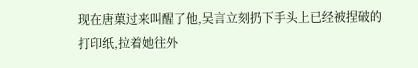现在唐菓过来叫醒了他,吴言立刻扔下手头上已经被捏破的打印纸,拉着她往外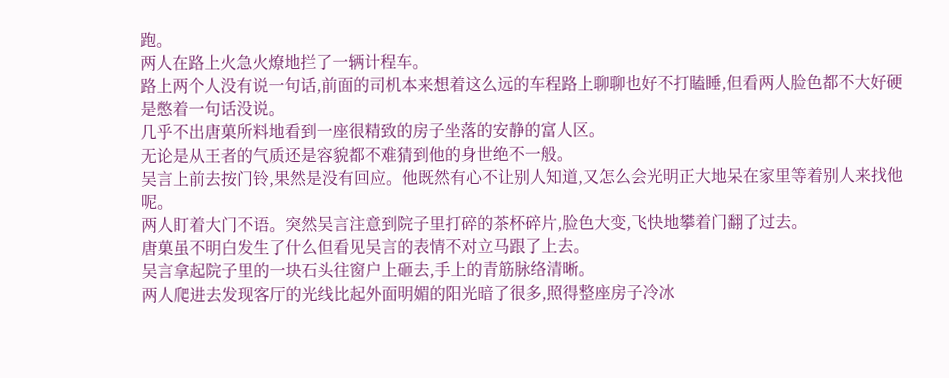跑。
两人在路上火急火燎地拦了一辆计程车。
路上两个人没有说一句话,前面的司机本来想着这么远的车程路上聊聊也好不打瞌睡,但看两人脸色都不大好硬是憋着一句话没说。
几乎不出唐菓所料地看到一座很精致的房子坐落的安静的富人区。
无论是从王者的气质还是容貌都不难猜到他的身世绝不一般。
吴言上前去按门铃,果然是没有回应。他既然有心不让别人知道,又怎么会光明正大地呆在家里等着别人来找他呢。
两人盯着大门不语。突然吴言注意到院子里打碎的茶杯碎片,脸色大变,飞快地攀着门翻了过去。
唐菓虽不明白发生了什么但看见吴言的表情不对立马跟了上去。
吴言拿起院子里的一块石头往窗户上砸去,手上的青筋脉络清晰。
两人爬进去发现客厅的光线比起外面明媚的阳光暗了很多,照得整座房子冷冰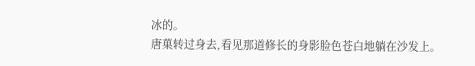冰的。
唐菓转过身去,看见那道修长的身影脸色苍白地躺在沙发上。